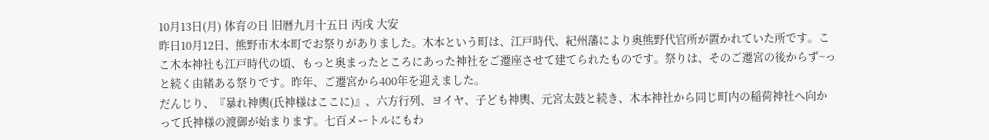10月13日(月) 体育の日 旧暦九月十五日 丙戌 大安
昨日10月12日、熊野市木本町でお祭りがありました。木本という町は、江戸時代、紀州藩により奥熊野代官所が置かれていた所です。ここ木本神社も江戸時代の頃、もっと奥まったところにあった神社をご遷座させて建てられたものです。祭りは、そのご遷宮の後からず~っと続く由緒ある祭りです。昨年、ご遷宮から400年を迎えました。
だんじり、『暴れ神輿(氏神様はここに)』、六方行列、ヨイヤ、子ども神輿、元宮太鼓と続き、木本神社から同じ町内の稲荷神社へ向かって氏神様の渡御が始まります。七百メートルにもわ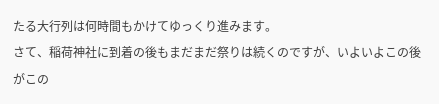たる大行列は何時間もかけてゆっくり進みます。
さて、稲荷神社に到着の後もまだまだ祭りは続くのですが、いよいよこの後がこの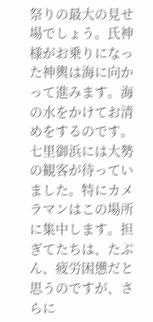祭りの最大の見せ場でしょう。氏神様がお乗りになった神輿は海に向かって進みます。海の水をかけてお清めをするのです。七里御浜には大勢の観客が待っていました。特にカメラマンはこの場所に集中します。担ぎてたちは、たぶん、疲労困憊だと思うのですが、さらに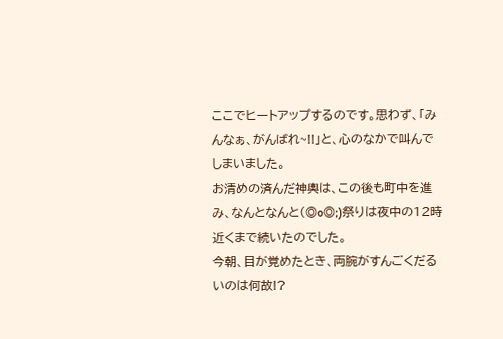ここでヒートアップするのです。思わず、「みんなぁ、がんばれ~!!」と、心のなかで叫んでしまいました。
お清めの済んだ神輿は、この後も町中を進み、なんとなんと(◎o◎;)祭りは夜中の12時近くまで続いたのでした。
今朝、目が覚めたとき、両腕がすんごくだるいのは何故!?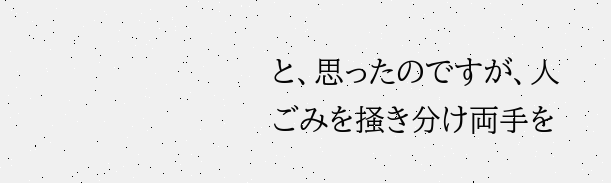と、思ったのですが、人ごみを掻き分け両手を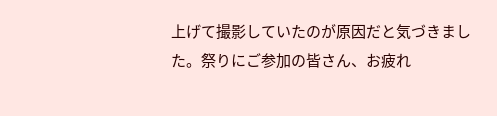上げて撮影していたのが原因だと気づきました。祭りにご参加の皆さん、お疲れ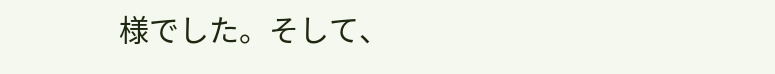様でした。そして、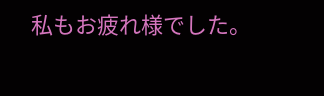私もお疲れ様でした。